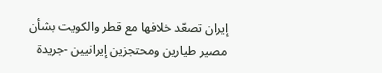إيران تصعّد خلافها مع قطر والكويت بشأن مصير طيارين ومحتجزين إيرانيين -جريدة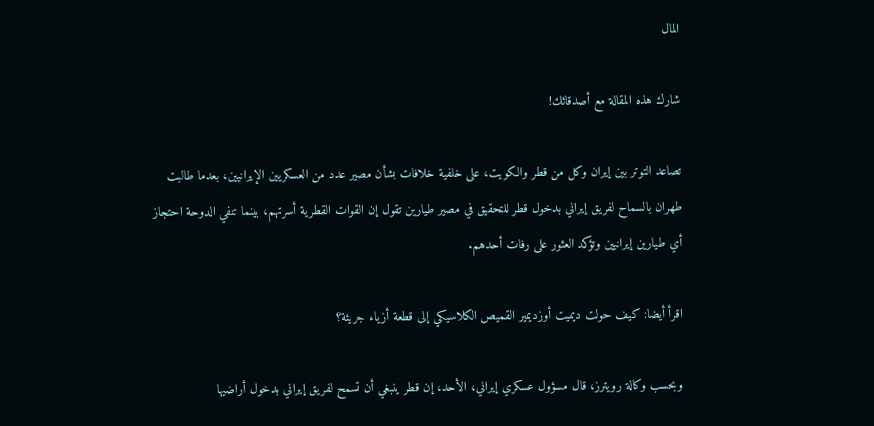المال

شارك هذه المقالة مع أصدقائك!

تصاعد التوتر بين إيران وكل من قطر والكويت، على خلفية خلافات بشأن مصير عدد من العسكريين الإيرانيين، بعدما طالبت طهران بالسماح لفريق إيراني بدخول قطر للتحقيق في مصير طيارين تقول إن القوات القطرية أسرتهم، بينما تنفي الدوحة احتجاز أي طيارين إيرانيين وتؤكد العثور على رفات أحدهم.

اقرأ أيضا: كيف حولت ديميت أوزديمير القميص الكلاسيكي إلى قطعة أزياء جريئة؟

وبحسب وكالة رويترز، قال مسؤول عسكري إيراني، الأحد، إن قطر ينبغي أن تسمح لفريق إيراني بدخول أراضيها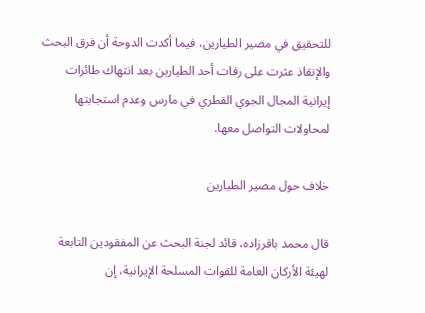للتحقيق في مصير الطيارين، فيما أكدت الدوحة أن فرق البحث والإنقاذ عثرت على رفات أحد الطيارين بعد انتهاك طائرات إيرانية المجال الجوي القطري في مارس وعدم استجابتها لمحاولات التواصل معها.

خلاف حول مصير الطيارين

قال محمد باقرزاده، قائد لجنة البحث عن المفقودين التابعة لهيئة الأركان العامة للقوات المسلحة الإيرانية، إن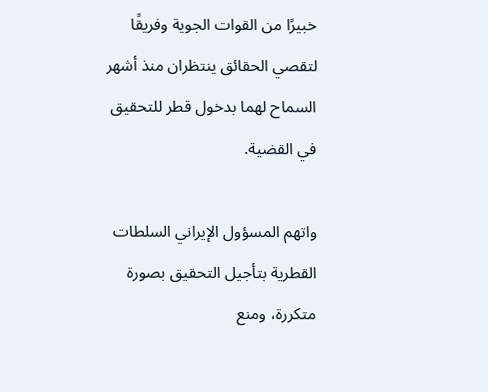خبيرًا من القوات الجوية وفريقًا لتقصي الحقائق ينتظران منذ أشهر السماح لهما بدخول قطر للتحقيق في القضية.

واتهم المسؤول الإيراني السلطات القطرية بتأجيل التحقيق بصورة متكررة، ومنع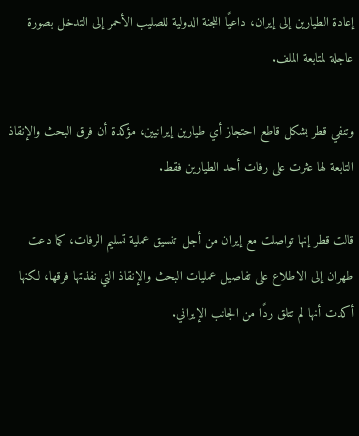إعادة الطيارين إلى إيران، داعيًا اللجنة الدولية للصليب الأحمر إلى التدخل بصورة عاجلة لمتابعة الملف.

وتنفي قطر بشكل قاطع احتجاز أي طيارين إيرانيين، مؤكدة أن فرق البحث والإنقاذ التابعة لها عثرت على رفات أحد الطيارين فقط.

قالت قطر إنها تواصلت مع إيران من أجل تنسيق عملية تسليم الرفات، كما دعت طهران إلى الاطلاع على تفاصيل عمليات البحث والإنقاذ التي نفذتها فرقها، لكنها أكدت أنها لم تتلق ردًا من الجانب الإيراني.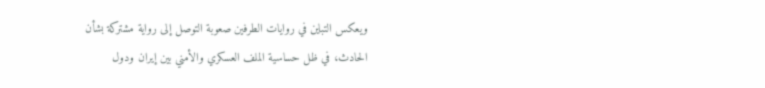ويعكس التباين في روايات الطرفين صعوبة التوصل إلى رواية مشتركة بشأن الحادث، في ظل حساسية الملف العسكري والأمني بين إيران ودول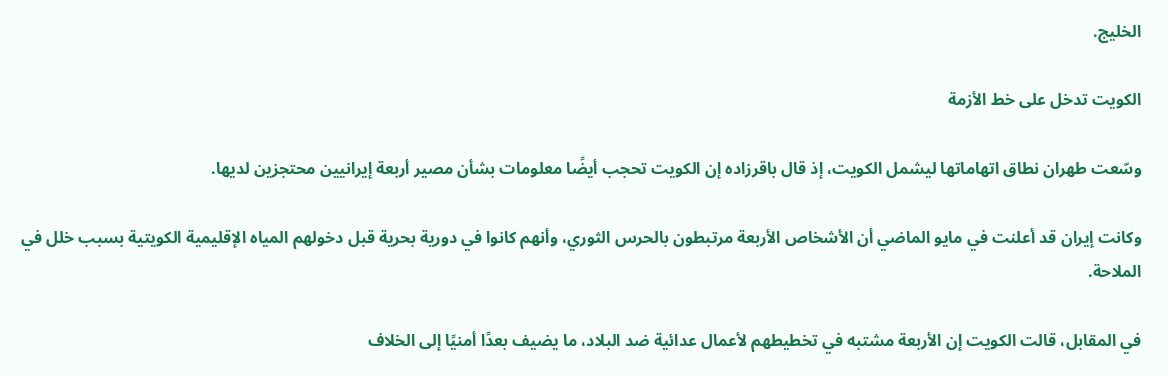الخليج.

الكويت تدخل على خط الأزمة

وسّعت طهران نطاق اتهاماتها ليشمل الكويت، إذ قال باقرزاده إن الكويت تحجب أيضًا معلومات بشأن مصير أربعة إيرانيين محتجزين لديها.

وكانت إيران قد أعلنت في مايو الماضي أن الأشخاص الأربعة مرتبطون بالحرس الثوري، وأنهم كانوا في دورية بحرية قبل دخولهم المياه الإقليمية الكويتية بسبب خلل في الملاحة.

في المقابل، قالت الكويت إن الأربعة مشتبه في تخطيطهم لأعمال عدائية ضد البلاد، ما يضيف بعدًا أمنيًا إلى الخلاف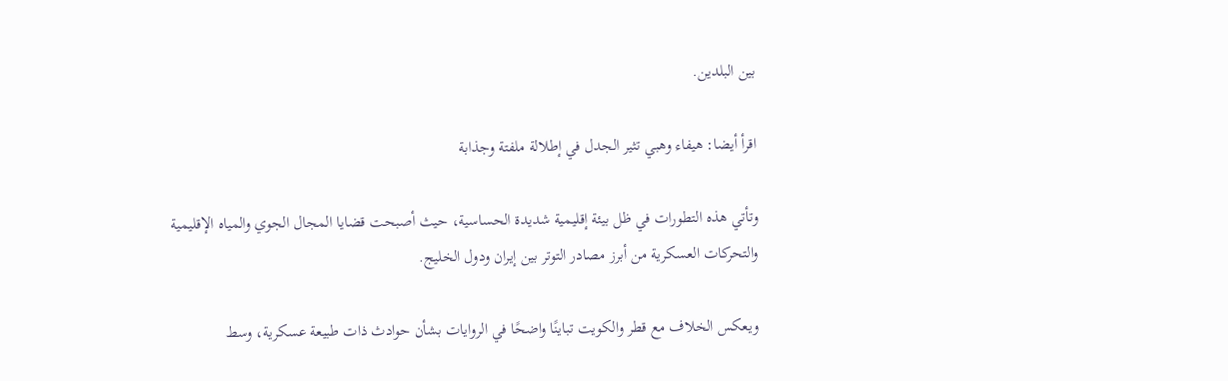بين البلدين.

اقرأ أيضا: هيفاء وهبي تثير الجدل في إطلالة ملفتة وجذابة

وتأتي هذه التطورات في ظل بيئة إقليمية شديدة الحساسية، حيث أصبحت قضايا المجال الجوي والمياه الإقليمية والتحركات العسكرية من أبرز مصادر التوتر بين إيران ودول الخليج.

ويعكس الخلاف مع قطر والكويت تباينًا واضحًا في الروايات بشأن حوادث ذات طبيعة عسكرية، وسط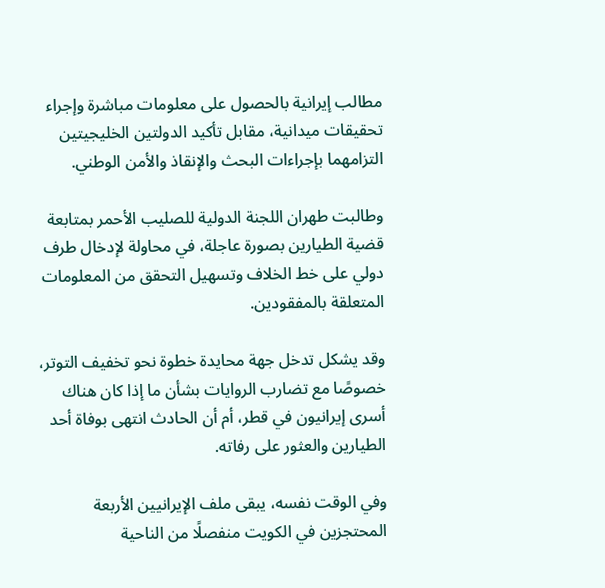مطالب إيرانية بالحصول على معلومات مباشرة وإجراء تحقيقات ميدانية، مقابل تأكيد الدولتين الخليجيتين التزامهما بإجراءات البحث والإنقاذ والأمن الوطني.

وطالبت طهران اللجنة الدولية للصليب الأحمر بمتابعة قضية الطيارين بصورة عاجلة، في محاولة لإدخال طرف دولي على خط الخلاف وتسهيل التحقق من المعلومات المتعلقة بالمفقودين.

وقد يشكل تدخل جهة محايدة خطوة نحو تخفيف التوتر، خصوصًا مع تضارب الروايات بشأن ما إذا كان هناك أسرى إيرانيون في قطر، أم أن الحادث انتهى بوفاة أحد الطيارين والعثور على رفاته.

وفي الوقت نفسه، يبقى ملف الإيرانيين الأربعة المحتجزين في الكويت منفصلًا من الناحية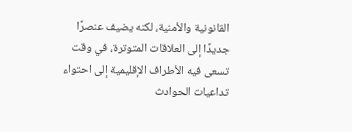القانونية والأمنية، لكنه يضيف عنصرًا جديدًا إلى العلاقات المتوترة، في وقت تسعى فيه الأطراف الإقليمية إلى احتواء تداعيات الحوادث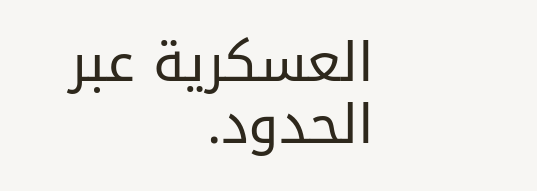العسكرية عبر الحدود.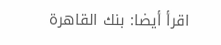اقرأ أيضا: بنك القاهرة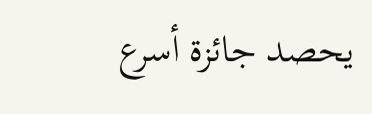يحصد جائزة أسرع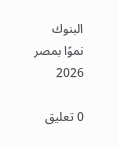البنوك نموًا بمصر 2026

0 تعليق